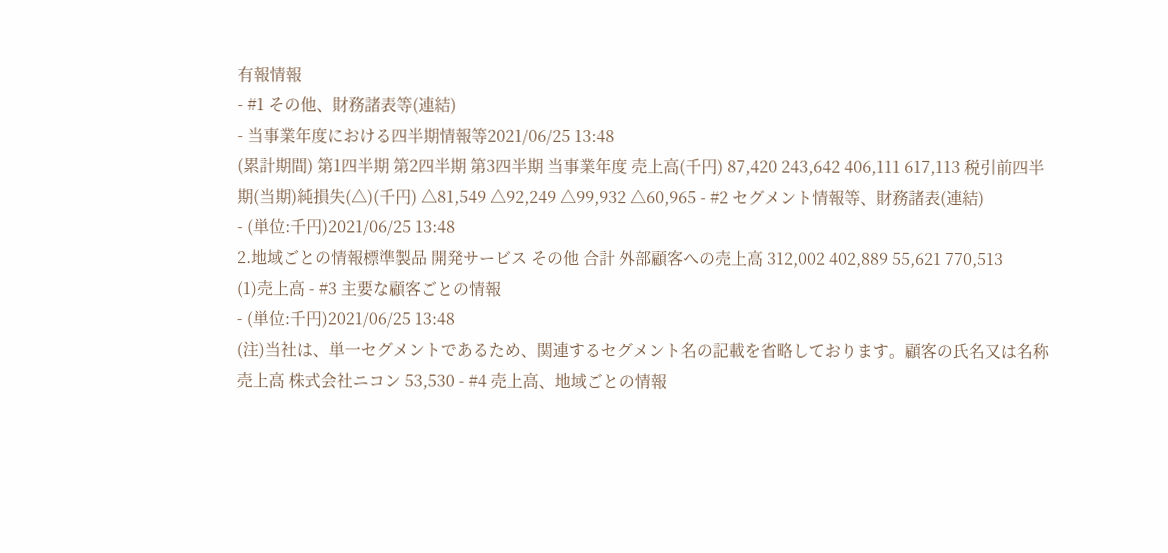有報情報
- #1 その他、財務諸表等(連結)
- 当事業年度における四半期情報等2021/06/25 13:48
(累計期間) 第1四半期 第2四半期 第3四半期 当事業年度 売上高(千円) 87,420 243,642 406,111 617,113 税引前四半期(当期)純損失(△)(千円) △81,549 △92,249 △99,932 △60,965 - #2 セグメント情報等、財務諸表(連結)
- (単位:千円)2021/06/25 13:48
2.地域ごとの情報標準製品 開発サービス その他 合計 外部顧客への売上高 312,002 402,889 55,621 770,513
(1)売上高 - #3 主要な顧客ごとの情報
- (単位:千円)2021/06/25 13:48
(注)当社は、単一セグメントであるため、関連するセグメント名の記載を省略しております。顧客の氏名又は名称 売上高 株式会社ニコン 53,530 - #4 売上高、地域ごとの情報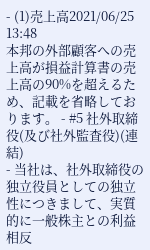- (1)売上高2021/06/25 13:48
本邦の外部顧客への売上高が損益計算書の売上高の90%を超えるため、記載を省略しております。 - #5 社外取締役(及び社外監査役)(連結)
- 当社は、社外取締役の独立役員としての独立性につきまして、実質的に一般株主との利益相反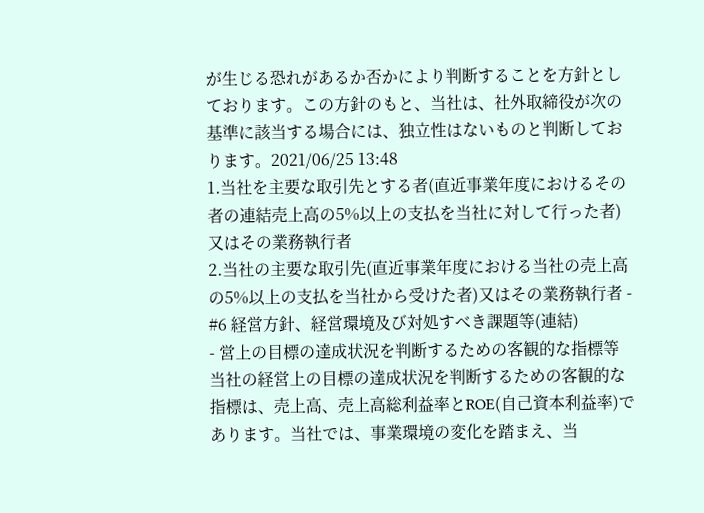が生じる恐れがあるか否かにより判断することを方針としております。この方針のもと、当社は、社外取締役が次の基準に該当する場合には、独立性はないものと判断しております。2021/06/25 13:48
1.当社を主要な取引先とする者(直近事業年度におけるその者の連結売上高の5%以上の支払を当社に対して行った者)又はその業務執行者
2.当社の主要な取引先(直近事業年度における当社の売上高の5%以上の支払を当社から受けた者)又はその業務執行者 - #6 経営方針、経営環境及び対処すべき課題等(連結)
- 営上の目標の達成状況を判断するための客観的な指標等
当社の経営上の目標の達成状況を判断するための客観的な指標は、売上高、売上高総利益率とROE(自己資本利益率)であります。当社では、事業環境の変化を踏まえ、当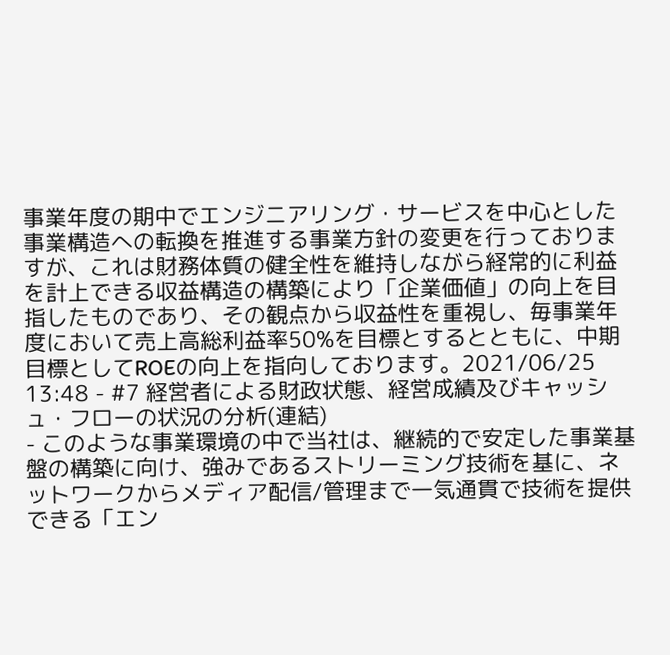事業年度の期中でエンジニアリング・サービスを中心とした事業構造への転換を推進する事業方針の変更を行っておりますが、これは財務体質の健全性を維持しながら経常的に利益を計上できる収益構造の構築により「企業価値」の向上を目指したものであり、その観点から収益性を重視し、毎事業年度において売上高総利益率50%を目標とするとともに、中期目標としてROEの向上を指向しております。2021/06/25 13:48 - #7 経営者による財政状態、経営成績及びキャッシュ・フローの状況の分析(連結)
- このような事業環境の中で当社は、継続的で安定した事業基盤の構築に向け、強みであるストリーミング技術を基に、ネットワークからメディア配信/管理まで一気通貫で技術を提供できる「エン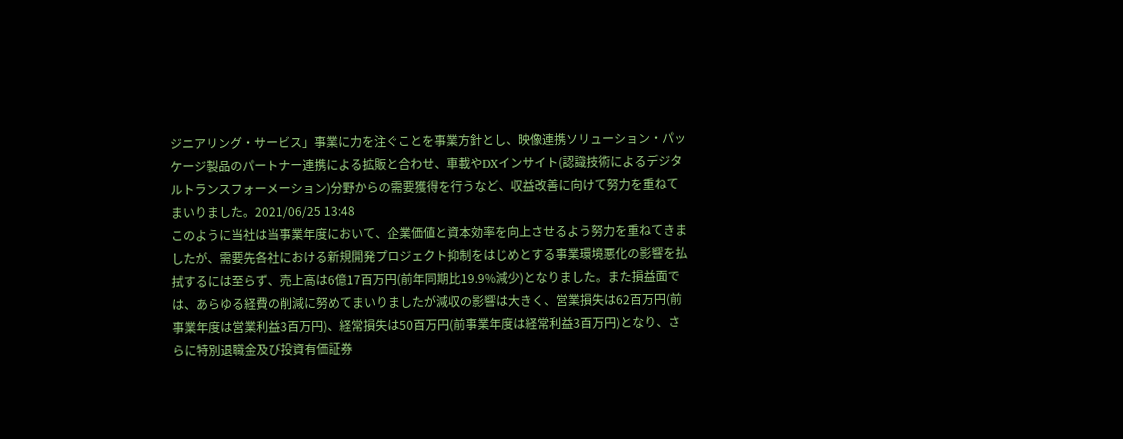ジニアリング・サービス」事業に力を注ぐことを事業方針とし、映像連携ソリューション・パッケージ製品のパートナー連携による拡販と合わせ、車載やDXインサイト(認識技術によるデジタルトランスフォーメーション)分野からの需要獲得を行うなど、収益改善に向けて努力を重ねてまいりました。2021/06/25 13:48
このように当社は当事業年度において、企業価値と資本効率を向上させるよう努力を重ねてきましたが、需要先各社における新規開発プロジェクト抑制をはじめとする事業環境悪化の影響を払拭するには至らず、売上高は6億17百万円(前年同期比19.9%減少)となりました。また損益面では、あらゆる経費の削減に努めてまいりましたが減収の影響は大きく、営業損失は62百万円(前事業年度は営業利益3百万円)、経常損失は50百万円(前事業年度は経常利益3百万円)となり、さらに特別退職金及び投資有価証券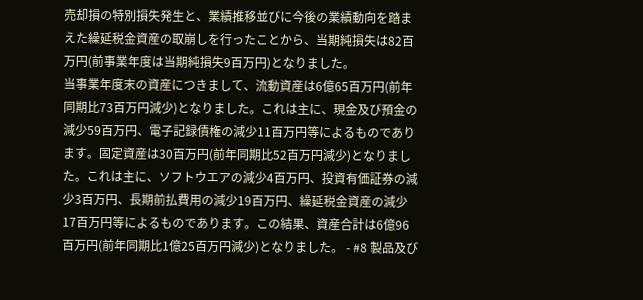売却損の特別損失発生と、業績推移並びに今後の業績動向を踏まえた繰延税金資産の取崩しを行ったことから、当期純損失は82百万円(前事業年度は当期純損失9百万円)となりました。
当事業年度末の資産につきまして、流動資産は6億65百万円(前年同期比73百万円減少)となりました。これは主に、現金及び預金の減少59百万円、電子記録債権の減少11百万円等によるものであります。固定資産は30百万円(前年同期比52百万円減少)となりました。これは主に、ソフトウエアの減少4百万円、投資有価証券の減少3百万円、長期前払費用の減少19百万円、繰延税金資産の減少17百万円等によるものであります。この結果、資産合計は6億96百万円(前年同期比1億25百万円減少)となりました。 - #8 製品及び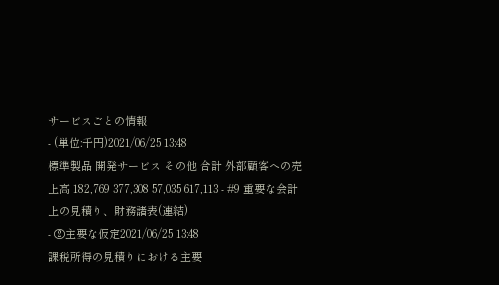サービスごとの情報
- (単位:千円)2021/06/25 13:48
標準製品 開発サービス その他 合計 外部顧客への売上高 182,769 377,308 57,035 617,113 - #9 重要な会計上の見積り、財務諸表(連結)
- ②主要な仮定2021/06/25 13:48
課税所得の見積りにおける主要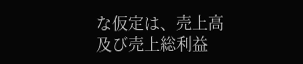な仮定は、売上高及び売上総利益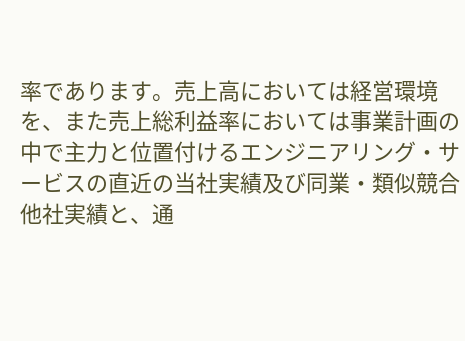率であります。売上高においては経営環境を、また売上総利益率においては事業計画の中で主力と位置付けるエンジニアリング・サービスの直近の当社実績及び同業・類似競合他社実績と、通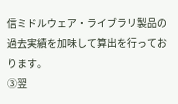信ミドルウェア・ライブラリ製品の過去実績を加味して算出を行っております。
③翌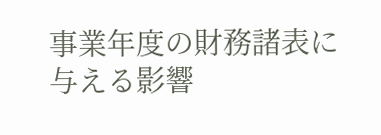事業年度の財務諸表に与える影響